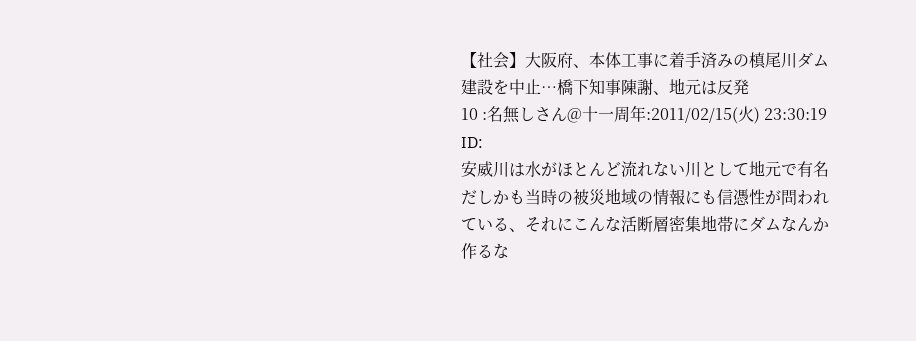【社会】大阪府、本体工事に着手済みの槙尾川ダム建設を中止…橋下知事陳謝、地元は反発
10 :名無しさん@十一周年:2011/02/15(火) 23:30:19 ID:
安威川は水がほとんど流れない川として地元で有名だしかも当時の被災地域の情報にも信憑性が問われている、それにこんな活断層密集地帯にダムなんか作るな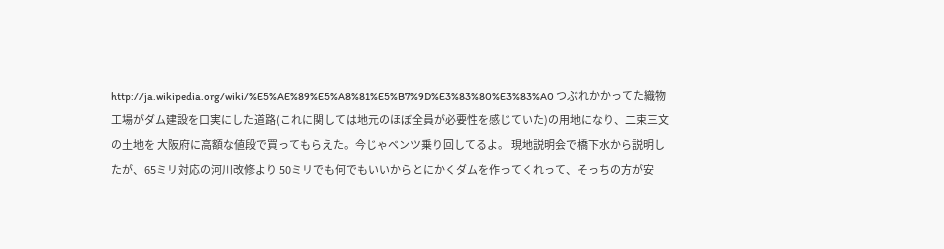http://ja.wikipedia.org/wiki/%E5%AE%89%E5%A8%81%E5%B7%9D%E3%83%80%E3%83%A0 つぶれかかってた織物工場がダム建設を口実にした道路(これに関しては地元のほぼ全員が必要性を感じていた)の用地になり、二束三文の土地を 大阪府に高額な値段で買ってもらえた。今じゃベンツ乗り回してるよ。 現地説明会で橋下水から説明したが、65ミリ対応の河川改修より 50ミリでも何でもいいからとにかくダムを作ってくれって、そっちの方が安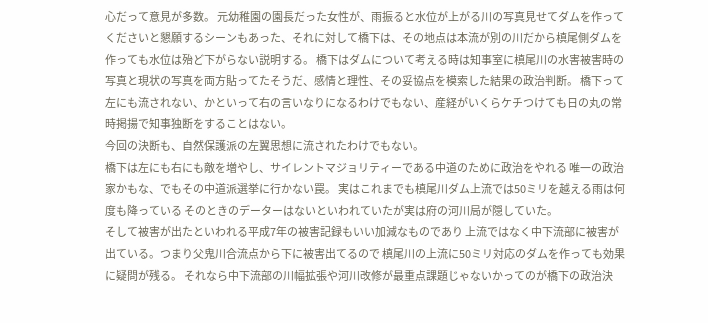心だって意見が多数。 元幼稚園の園長だった女性が、雨振ると水位が上がる川の写真見せてダムを作ってくださいと懇願するシーンもあった、それに対して橋下は、その地点は本流が別の川だから槙尾側ダムを 作っても水位は殆ど下がらない説明する。 橋下はダムについて考える時は知事室に槙尾川の水害被害時の写真と現状の写真を両方貼ってたそうだ、感情と理性、その妥協点を模索した結果の政治判断。 橋下って左にも流されない、かといって右の言いなりになるわけでもない、産経がいくらケチつけても日の丸の常時掲揚で知事独断をすることはない。
今回の決断も、自然保護派の左翼思想に流されたわけでもない。
橋下は左にも右にも敵を増やし、サイレントマジョリティーである中道のために政治をやれる 唯一の政治家かもな、でもその中道派選挙に行かない罠。 実はこれまでも槙尾川ダム上流では50ミリを越える雨は何度も降っている そのときのデーターはないといわれていたが実は府の河川局が隠していた。
そして被害が出たといわれる平成7年の被害記録もいい加減なものであり 上流ではなく中下流部に被害が出ている。つまり父鬼川合流点から下に被害出てるので 槙尾川の上流に50ミリ対応のダムを作っても効果に疑問が残る。 それなら中下流部の川幅拡張や河川改修が最重点課題じゃないかってのが橋下の政治決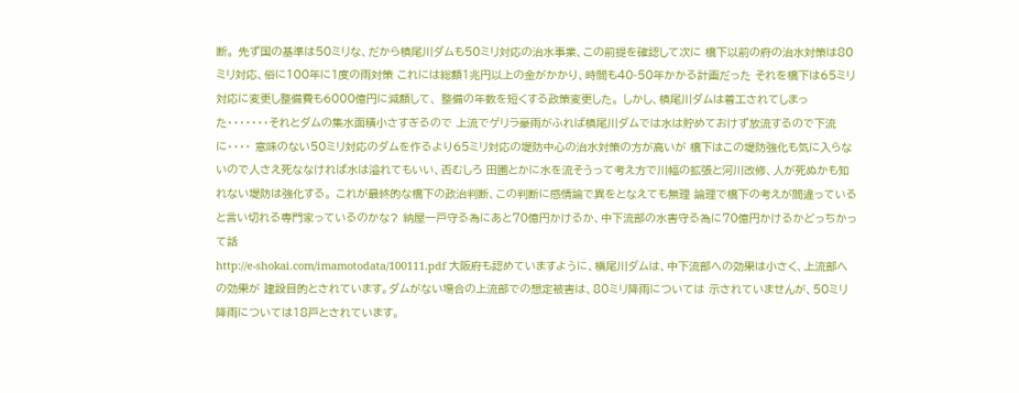断。 先ず国の基準は50ミリな、だから槙尾川ダムも50ミリ対応の治水事業、この前提を確認して次に 橋下以前の府の治水対策は80ミリ対応、俗に100年に1度の雨対策 これには総額1兆円以上の金がかかり、時間も40-50年かかる計画だった それを橋下は65ミリ対応に変更し整備費も6000億円に減額して、 整備の年数を短くする政策変更した。 しかし、槙尾川ダムは着工されてしまった・・・・・・・それとダムの集水面積小さすぎるので 上流でゲリラ豪雨がふれば槙尾川ダムでは水は貯めておけず放流するので下流に・・・・ 意味のない50ミリ対応のダムを作るより65ミリ対応の堤防中心の治水対策の方が高いが 橋下はこの堤防強化も気に入らないので人さえ死ななければ水は溢れてもいい、否むしろ 田圃とかに水を流そうって考え方で川幅の拡張と河川改修、人が死ぬかも知れない堤防は強化する。 これが最終的な橋下の政治判断、この判断に感情論で異をとなえても無理 論理で橋下の考えが間違っていると言い切れる専門家っているのかな? 納屋一戸守る為にあと70億円かけるか、中下流部の水害守る為に70億円かけるかどっちかって話
http://e-shokai.com/imamotodata/100111.pdf 大阪府も認めていますように、槇尾川ダムは、中下流部への効果は小さく、上流部への効果が 建設目的とされています。ダムがない場合の上流部での想定被害は、80ミリ降雨については 示されていませんが、50ミリ降雨については18戸とされています。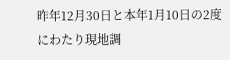昨年12月30日と本年1月10日の2度にわたり現地調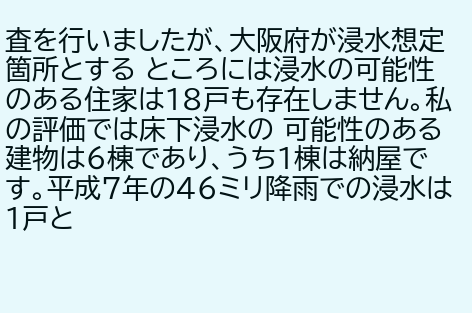査を行いましたが、大阪府が浸水想定箇所とする ところには浸水の可能性のある住家は18戸も存在しません。私の評価では床下浸水の 可能性のある建物は6棟であり、うち1棟は納屋です。平成7年の46ミリ降雨での浸水は1戸と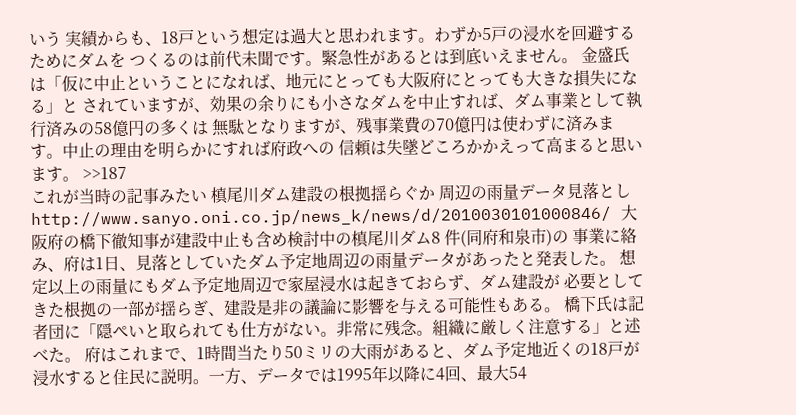いう 実績からも、18戸という想定は過大と思われます。わずか5戸の浸水を回避するためにダムを つくるのは前代未聞です。緊急性があるとは到底いえません。 金盛氏は「仮に中止ということになれば、地元にとっても大阪府にとっても大きな損失になる」と されていますが、効果の余りにも小さなダムを中止すれば、ダム事業として執行済みの58億円の多くは 無駄となりますが、残事業費の70億円は使わずに済みます。中止の理由を明らかにすれば府政への 信頼は失墜どころかかえって高まると思います。 >>187
これが当時の記事みたい 槙尾川ダム建設の根拠揺らぐか 周辺の雨量データ見落とし http://www.sanyo.oni.co.jp/news_k/news/d/2010030101000846/ 大阪府の橋下徹知事が建設中止も含め検討中の槙尾川ダム8 件(同府和泉市)の 事業に絡み、府は1日、見落としていたダム予定地周辺の雨量データがあったと発表した。 想定以上の雨量にもダム予定地周辺で家屋浸水は起きておらず、ダム建設が 必要としてきた根拠の一部が揺らぎ、建設是非の議論に影響を与える可能性もある。 橋下氏は記者団に「隠ぺいと取られても仕方がない。非常に残念。組織に厳しく注意する」と述べた。 府はこれまで、1時間当たり50ミリの大雨があると、ダム予定地近くの18戸が 浸水すると住民に説明。一方、データでは1995年以降に4回、最大54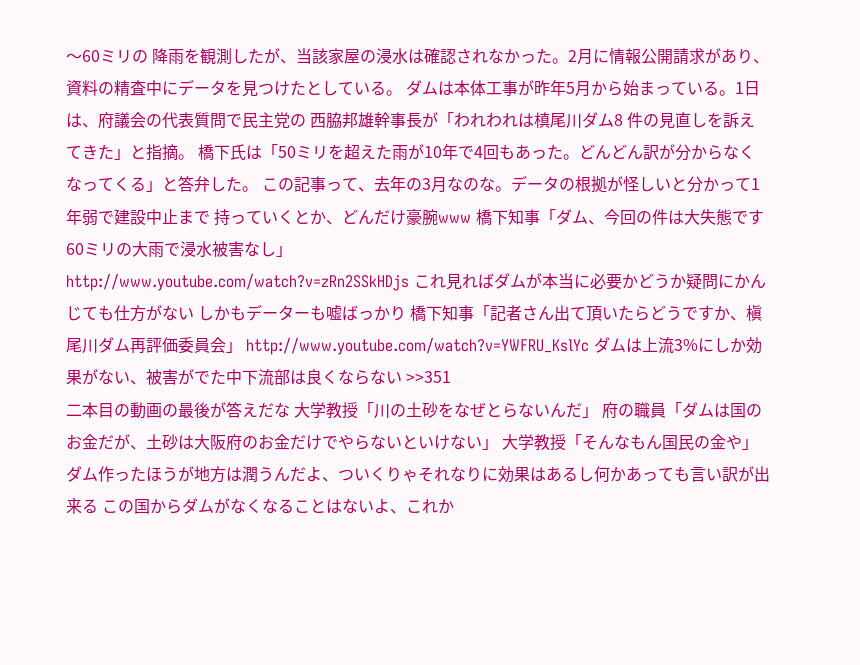〜60ミリの 降雨を観測したが、当該家屋の浸水は確認されなかった。2月に情報公開請求があり、 資料の精査中にデータを見つけたとしている。 ダムは本体工事が昨年5月から始まっている。1日は、府議会の代表質問で民主党の 西脇邦雄幹事長が「われわれは槙尾川ダム8 件の見直しを訴えてきた」と指摘。 橋下氏は「50ミリを超えた雨が10年で4回もあった。どんどん訳が分からなくなってくる」と答弁した。 この記事って、去年の3月なのな。データの根拠が怪しいと分かって1年弱で建設中止まで 持っていくとか、どんだけ豪腕www 橋下知事「ダム、今回の件は大失態です 60ミリの大雨で浸水被害なし」
http://www.youtube.com/watch?v=zRn2SSkHDjs これ見ればダムが本当に必要かどうか疑問にかんじても仕方がない しかもデーターも嘘ばっかり 橋下知事「記者さん出て頂いたらどうですか、槇尾川ダム再評価委員会」 http://www.youtube.com/watch?v=YWFRU_KslYc ダムは上流3%にしか効果がない、被害がでた中下流部は良くならない >>351
二本目の動画の最後が答えだな 大学教授「川の土砂をなぜとらないんだ」 府の職員「ダムは国のお金だが、土砂は大阪府のお金だけでやらないといけない」 大学教授「そんなもん国民の金や」 ダム作ったほうが地方は潤うんだよ、ついくりゃそれなりに効果はあるし何かあっても言い訳が出来る この国からダムがなくなることはないよ、これか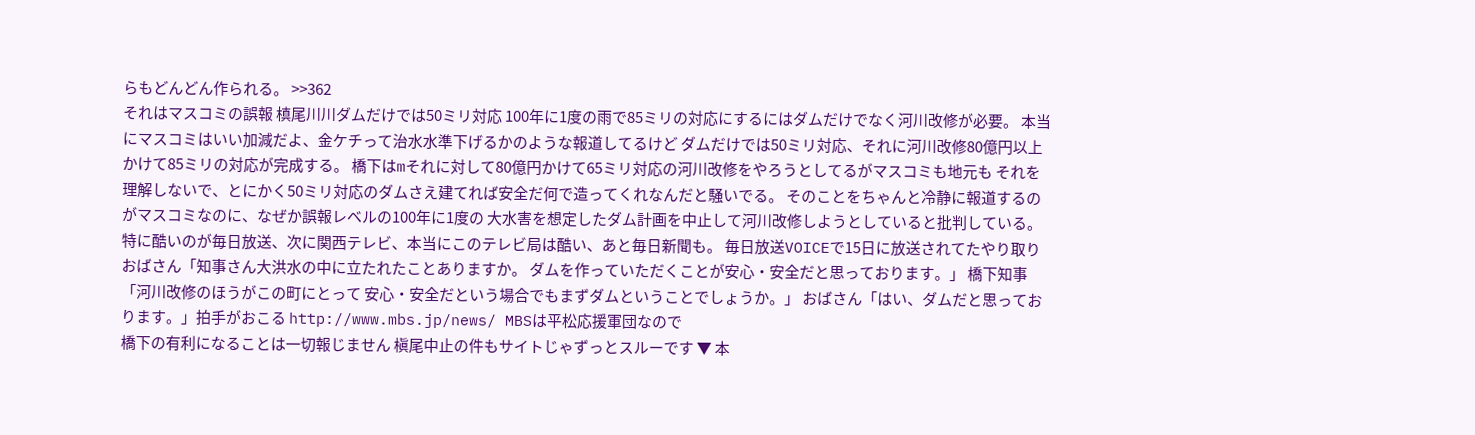らもどんどん作られる。 >>362
それはマスコミの誤報 槙尾川川ダムだけでは50ミリ対応 100年に1度の雨で85ミリの対応にするにはダムだけでなく河川改修が必要。 本当にマスコミはいい加減だよ、金ケチって治水水準下げるかのような報道してるけど ダムだけでは50ミリ対応、それに河川改修80億円以上かけて85ミリの対応が完成する。 橋下はmそれに対して80億円かけて65ミリ対応の河川改修をやろうとしてるがマスコミも地元も それを理解しないで、とにかく50ミリ対応のダムさえ建てれば安全だ何で造ってくれなんだと騒いでる。 そのことをちゃんと冷静に報道するのがマスコミなのに、なぜか誤報レベルの100年に1度の 大水害を想定したダム計画を中止して河川改修しようとしていると批判している。 特に酷いのが毎日放送、次に関西テレビ、本当にこのテレビ局は酷い、あと毎日新聞も。 毎日放送VOICEで15日に放送されてたやり取り
おばさん「知事さん大洪水の中に立たれたことありますか。 ダムを作っていただくことが安心・安全だと思っております。」 橋下知事「河川改修のほうがこの町にとって 安心・安全だという場合でもまずダムということでしょうか。」 おばさん「はい、ダムだと思っております。」拍手がおこる http://www.mbs.jp/news/ MBSは平松応援軍団なので
橋下の有利になることは一切報じません 槇尾中止の件もサイトじゃずっとスルーです ▼ 本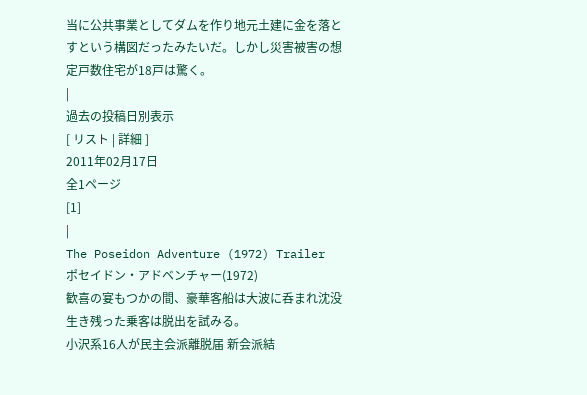当に公共事業としてダムを作り地元土建に金を落とすという構図だったみたいだ。しかし災害被害の想定戸数住宅が18戸は驚く。
|
過去の投稿日別表示
[ リスト | 詳細 ]
2011年02月17日
全1ページ
[1]
|
The Poseidon Adventure (1972) Trailer
ポセイドン・アドベンチャー(1972)
歓喜の宴もつかの間、豪華客船は大波に呑まれ沈没
生き残った乗客は脱出を試みる。
小沢系16人が民主会派離脱届 新会派結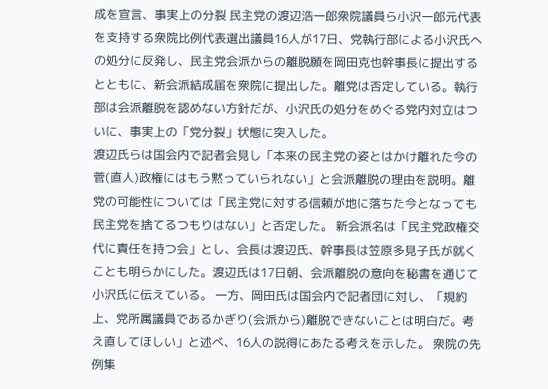成を宣言、事実上の分裂 民主党の渡辺浩一郎衆院議員ら小沢一郎元代表を支持する衆院比例代表選出議員16人が17日、党執行部による小沢氏への処分に反発し、民主党会派からの離脱願を岡田克也幹事長に提出するとともに、新会派結成届を衆院に提出した。離党は否定している。執行部は会派離脱を認めない方針だが、小沢氏の処分をめぐる党内対立はついに、事実上の「党分裂」状態に突入した。
渡辺氏らは国会内で記者会見し「本来の民主党の姿とはかけ離れた今の菅(直人)政権にはもう黙っていられない」と会派離脱の理由を説明。離党の可能性については「民主党に対する信頼が地に落ちた今となっても民主党を捨てるつもりはない」と否定した。 新会派名は「民主党政権交代に責任を持つ会」とし、会長は渡辺氏、幹事長は笠原多見子氏が就くことも明らかにした。渡辺氏は17日朝、会派離脱の意向を秘書を通じて小沢氏に伝えている。 一方、岡田氏は国会内で記者団に対し、「規約上、党所属議員であるかぎり(会派から)離脱できないことは明白だ。考え直してほしい」と述べ、16人の説得にあたる考えを示した。 衆院の先例集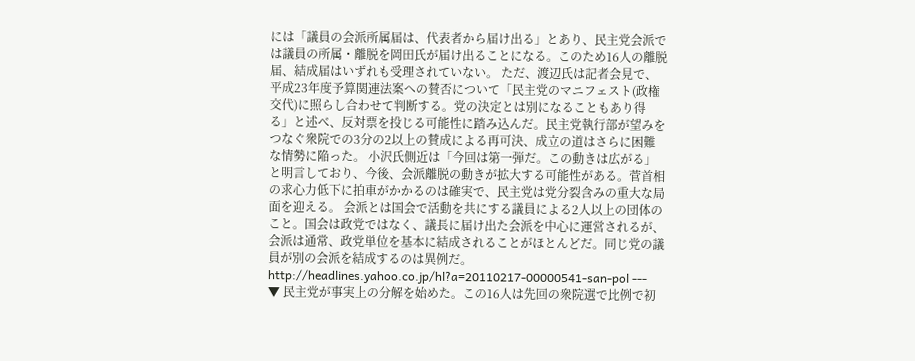には「議員の会派所属届は、代表者から届け出る」とあり、民主党会派では議員の所属・離脱を岡田氏が届け出ることになる。このため16人の離脱届、結成届はいずれも受理されていない。 ただ、渡辺氏は記者会見で、平成23年度予算関連法案への賛否について「民主党のマニフェスト(政権交代)に照らし合わせて判断する。党の決定とは別になることもあり得る」と述べ、反対票を投じる可能性に踏み込んだ。民主党執行部が望みをつなぐ衆院での3分の2以上の賛成による再可決、成立の道はさらに困難な情勢に陥った。 小沢氏側近は「今回は第一弾だ。この動きは広がる」と明言しており、今後、会派離脱の動きが拡大する可能性がある。菅首相の求心力低下に拍車がかかるのは確実で、民主党は党分裂含みの重大な局面を迎える。 会派とは国会で活動を共にする議員による2人以上の団体のこと。国会は政党ではなく、議長に届け出た会派を中心に運営されるが、会派は通常、政党単位を基本に結成されることがほとんどだ。同じ党の議員が別の会派を結成するのは異例だ。 http://headlines.yahoo.co.jp/hl?a=20110217-00000541-san-pol ---
▼ 民主党が事実上の分解を始めた。この16人は先回の衆院選で比例で初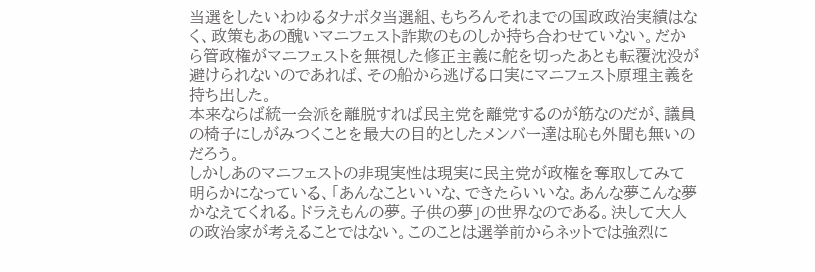当選をしたいわゆるタナボタ当選組、もちろんそれまでの国政政治実績はなく、政策もあの醜いマニフェスト詐欺のものしか持ち合わせていない。だから管政権がマニフェストを無視した修正主義に舵を切ったあとも転覆沈没が避けられないのであれば、その船から逃げる口実にマニフェスト原理主義を持ち出した。
本来ならば統一会派を離脱すれば民主党を離党するのが筋なのだが、議員の椅子にしがみつくことを最大の目的としたメンバー達は恥も外聞も無いのだろう。
しかしあのマニフェストの非現実性は現実に民主党が政権を奪取してみて明らかになっている、「あんなこといいな、できたらいいな。あんな夢こんな夢かなえてくれる。ドラえもんの夢。子供の夢」の世界なのである。決して大人の政治家が考えることではない。このことは選挙前からネットでは強烈に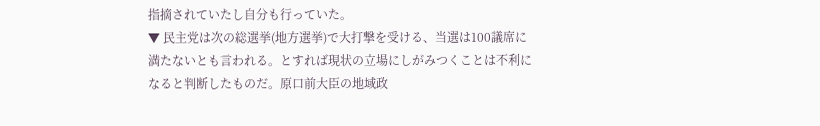指摘されていたし自分も行っていた。
▼ 民主党は次の総選挙(地方選挙)で大打撃を受ける、当選は100議席に満たないとも言われる。とすれば現状の立場にしがみつくことは不利になると判断したものだ。原口前大臣の地域政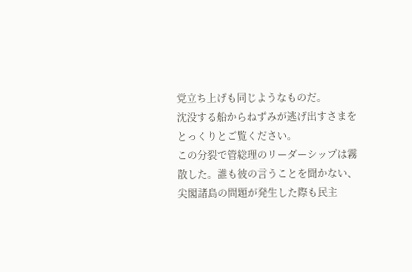党立ち上げも同じようなものだ。
沈没する船からねずみが逃げ出すさまをとっくりとご覧ください。
この分裂で管総理のリーダーシップは霧散した。誰も彼の言うことを聞かない、尖閣諸島の問題が発生した際も民主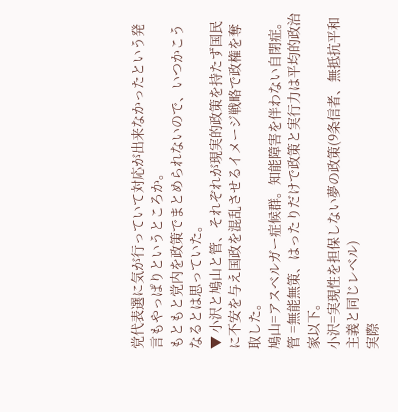党代表選に気が行っていて対応が出来なかったという発言もやっぱりというところか。
もともと党内を政策でまとめられないので、いつかこうなるとは思っていた。
▼ 小沢と鳩山と管、それぞれが現実的政策を持たず国民に不安を与え国政を混乱させるイメージ戦略で政権を奪取した。
鳩山=アスベルガー症候群。知能障害を伴わない自閉症。
管 =無能無策、はったりだけで政策と実行力は平均的政治家以下。
小沢=実現性を担保しない夢の政策(9条信者、無抵抗平和主義と同じレベル)
実際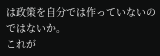は政策を自分では作っていないのではないか。
これが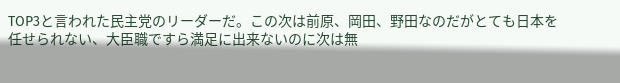TOP3と言われた民主党のリーダーだ。この次は前原、岡田、野田なのだがとても日本を任せられない、大臣職ですら満足に出来ないのに次は無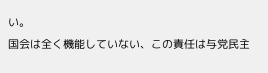い。
国会は全く機能していない、この責任は与党民主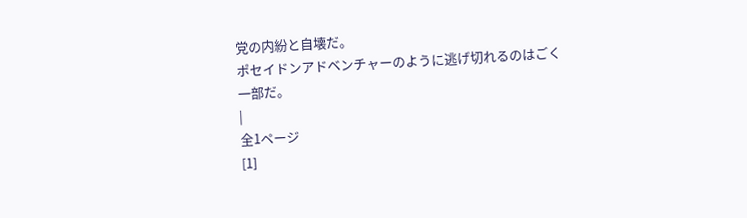党の内紛と自壊だ。
ポセイドンアドベンチャーのように逃げ切れるのはごく一部だ。
|
全1ページ
[1]